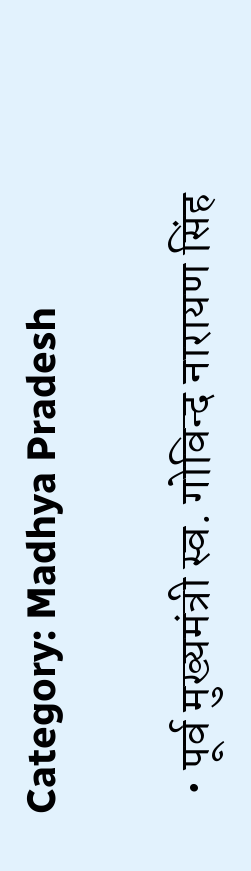Category: Madhya Pradesh

  • पूर्व मुख्यमंत्री स्व. गोविन्द नारायण सिंह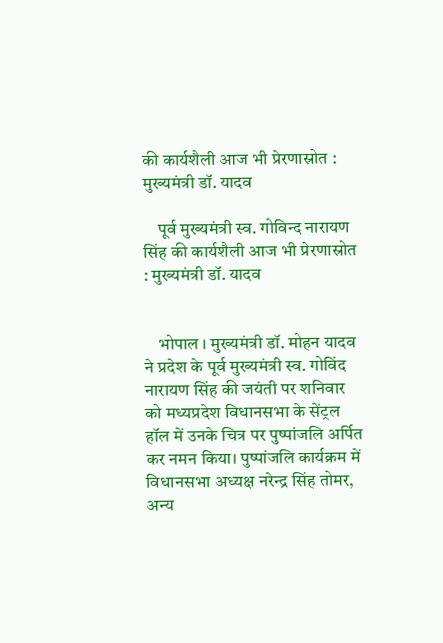की कार्यशैली आज भी प्रेरणास्रोत : मुख्यमंत्री डॉ. यादव

    पूर्व मुख्यमंत्री स्व. गोविन्द नारायण सिंह की कार्यशैली आज भी प्रेरणास्रोत : मुख्यमंत्री डॉ. यादव


    भोपाल । मुख्यमंत्री डॉ. मोहन यादव ने प्रदेश के पूर्व मुख्यमंत्री स्व. गोविंद नारायण सिंह की जयंती पर शनिवार को मध्यप्रदेश विधानसभा के सेंट्रल हॉल में उनके चित्र पर पुष्पांजलि अर्पित कर नमन किया। पुष्पांजलि कार्यक्रम में विधानसभा अध्यक्ष नरेन्द्र सिंह तोमर, अन्य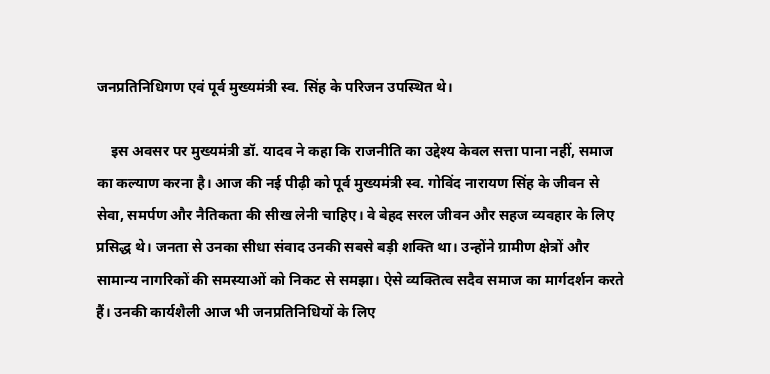जनप्रतिनिधिगण एवं पूर्व मुख्यमंत्री स्व. सिंह के परिजन उपस्थित थे।

    इस अवसर पर मुख्यमंत्री डॉ. यादव ने कहा कि राजनीति का उद्देश्य केवल सत्ता पाना नहीं, समाज का कल्याण करना है। आज की नई पीढ़ी को पूर्व मुख्यमंत्री स्व. गोविंद नारायण सिंह के जीवन से सेवा, समर्पण और नैतिकता की सीख लेनी चाहिए। वे बेहद सरल जीवन और सहज व्यवहार के लिए प्रसिद्ध थे। जनता से उनका सीधा संवाद उनकी सबसे बड़ी शक्ति था। उन्होंने ग्रामीण क्षेत्रों और सामान्य नागरिकों की समस्याओं को निकट से समझा। ऐसे व्यक्तित्व सदैव समाज का मार्गदर्शन करते हैं। उनकी कार्यशैली आज भी जनप्रतिनिधियों के लिए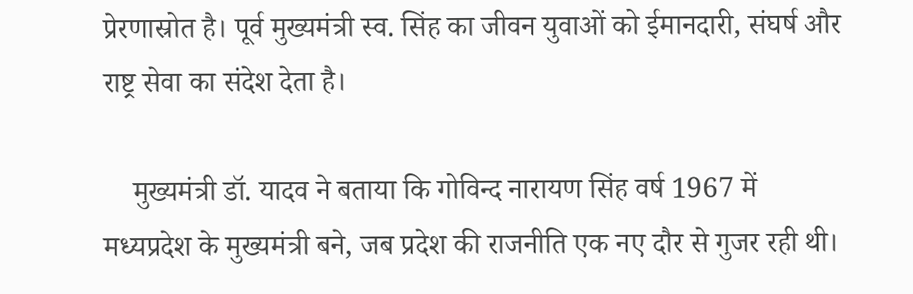प्रेरणास्रोत है। पूर्व मुख्यमंत्री स्व. सिंह का जीवन युवाओं को ईमानदारी, संघर्ष और राष्ट्र सेवा का संदेश देता है।

    मुख्यमंत्री डॉ. यादव ने बताया कि गोविन्द नारायण सिंह वर्ष 1967 में मध्यप्रदेश के मुख्यमंत्री बने, जब प्रदेश की राजनीति एक नए दौर से गुजर रही थी।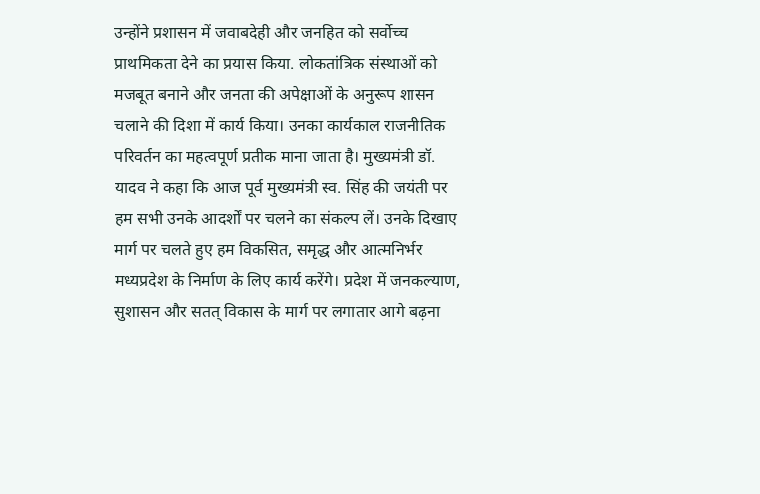उन्होंने प्रशासन में जवाबदेही और जनहित को सर्वोच्च प्राथमिकता देने का प्रयास किया. लोकतांत्रिक संस्थाओं को मजबूत बनाने और जनता की अपेक्षाओं के अनुरूप शासन चलाने की दिशा में कार्य किया। उनका कार्यकाल राजनीतिक परिवर्तन का महत्वपूर्ण प्रतीक माना जाता है। मुख्यमंत्री डॉ. यादव ने कहा कि आज पूर्व मुख्यमंत्री स्व. सिंह की जयंती पर हम सभी उनके आदर्शों पर चलने का संकल्प लें। उनके दिखाए मार्ग पर चलते हुए हम विकसित, समृद्ध और आत्मनिर्भर मध्यप्रदेश के निर्माण के लिए कार्य करेंगे। प्रदेश में जनकल्याण, सुशासन और सतत् विकास के मार्ग पर लगातार आगे बढ़ना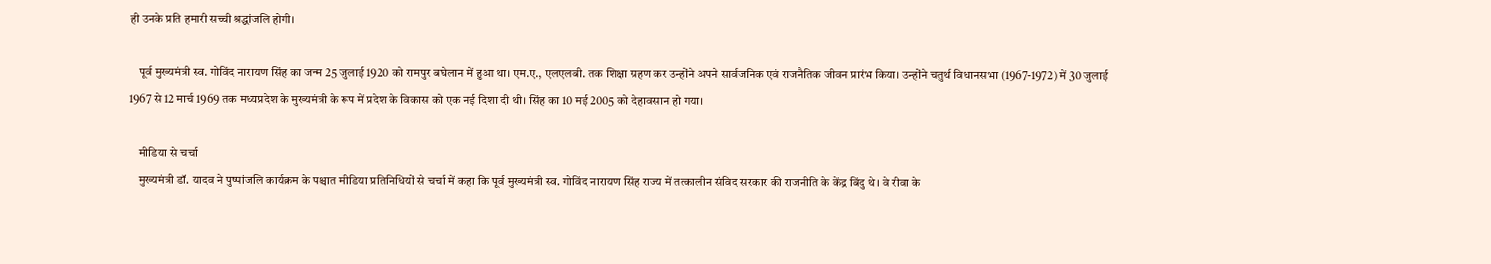ही उनके प्रति हमारी सच्ची श्रद्धांजलि होगी।

    पूर्व मुख्यमंत्री स्व. गोविंद नारायण सिंह का जन्म 25 जुलाई 1920 को रामपुर बघेलान में हुआ था। एम.ए., एलएलबी. तक शिक्षा ग्रहण कर उन्होंने अपने सार्वजनिक एवं राजनैतिक जीवन प्रारंभ किया। उन्होंने चतुर्थ विधानसभा (1967-1972) में 30 जुलाई 1967 से 12 मार्च 1969 तक मध्यप्रदेश के मुख्यमंत्री के रूप में प्रदेश के विकास को एक नई दिशा दी थी। सिंह का 10 मई 2005 को देहावसान हो गया।

    मीडिया से चर्चा
    मुख्यमंत्री डॉ. यादव ने पुष्पांजलि कार्यक्रम के पश्चात मीडिया प्रतिनिधियों से चर्चा में कहा कि पूर्व मुख्यमंत्री स्व. गोविंद नारायण सिंह राज्य में तत्कालीन संविद सरकार की राजनीति के केंद्र बिंदु थे। वे रीवा के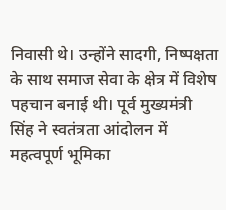निवासी थे। उन्होंने सादगी, निष्पक्षता के साथ समाज सेवा के क्षेत्र में विशेष पहचान बनाई थी। पूर्व मुख्यमंत्री सिंह ने स्वतंत्रता आंदोलन में महत्वपूर्ण भूमिका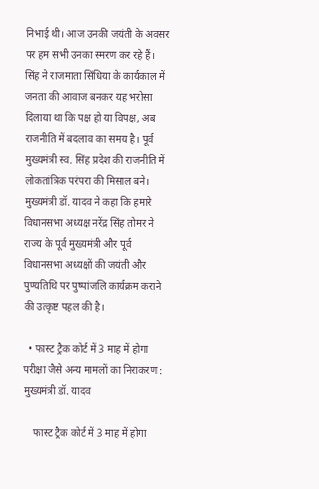निभाई थी। आज उनकी जयंती के अवसर पर हम सभी उनका स्मरण कर रहे हैं। सिंह ने राजमाता सिंधिया के कार्यकाल में जनता की आवाज बनकर यह भरोसा दिलाया था कि पक्ष हो या विपक्ष, अब राजनीति में बदलाव का समय है। पूर्व मुख्यमंत्री स्व. सिंह प्रदेश की राजनीति में लोकतांत्रिक परंपरा की मिसाल बने। मुख्यमंत्री डॉ. यादव ने कहा कि हमारे विधानसभा अध्यक्ष नरेंद्र सिंह तोमर ने राज्य के पूर्व मुख्यमंत्री और पूर्व विधानसभा अध्यक्षों की जयंती और पुण्यतिथि पर पुष्पांजलि कार्यक्रम कराने की उत्कृष्ट पहल की है।

  • फास्ट ट्रैक कोर्ट में 3 माह में होगा परीक्षा जैसे अन्य मामलों का निराकरण : मुख्यमंत्री डॉ. यादव

    फास्ट ट्रैक कोर्ट में 3 माह में होगा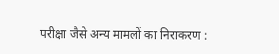परीक्षा जैसे अन्य मामलों का निराकरण :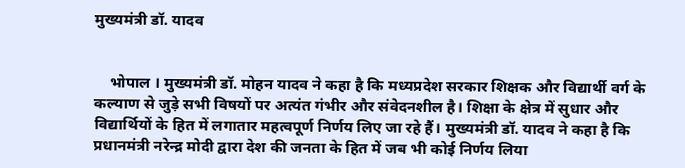मुख्यमंत्री डॉ. यादव


    भोपाल । मुख्यमंत्री डॉ. मोहन यादव ने कहा है कि मध्यप्रदेश सरकार शिक्षक और विद्यार्थी वर्ग के कल्याण से जुड़े सभी विषयों पर अत्यंत गंभीर और संवेदनशील है। शिक्षा के क्षेत्र में सुधार और विद्यार्थियों के हित में लगातार महत्वपूर्ण निर्णय लिए जा रहे हैं। मुख्यमंत्री डॉ. यादव ने कहा है कि प्रधानमंत्री नरेन्द्र मोदी द्वारा देश की जनता के हित में जब भी कोई निर्णय लिया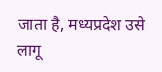जाता है, मध्यप्रदेश उसे लागू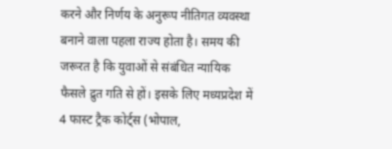करने और निर्णय के अनुरूप नीतिगत व्यवस्था बनाने वाला पहला राज्य होता है। समय की जरूरत है कि युवाओं से संबंधित न्यायिक फैसले द्रुत गति से हों। इसके लिए मध्यप्रदेश में 4 फास्ट ट्रैक कोर्ट्स (भोपाल,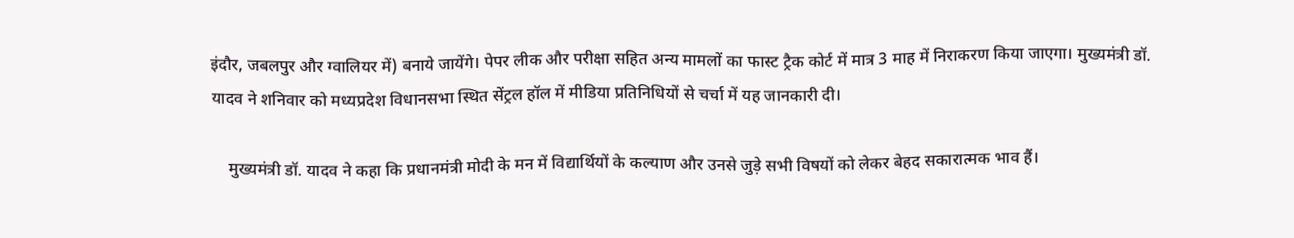इंदौर, जबलपुर और ग्वालियर में) बनाये जायेंगे। पेपर लीक और परीक्षा सहित अन्य मामलों का फास्ट ट्रैक कोर्ट में मात्र 3 माह में निराकरण किया जाएगा। मुख्यमंत्री डॉ. यादव ने शनिवार को मध्यप्रदेश विधानसभा स्थित सेंट्रल हॉल में मीडिया प्रतिनिधियों से चर्चा में यह जानकारी दी।

    मुख्यमंत्री डॉ. यादव ने कहा कि प्रधानमंत्री मोदी के मन में विद्यार्थियों के कल्याण और उनसे जुड़े सभी विषयों को लेकर बेहद सकारात्मक भाव हैं।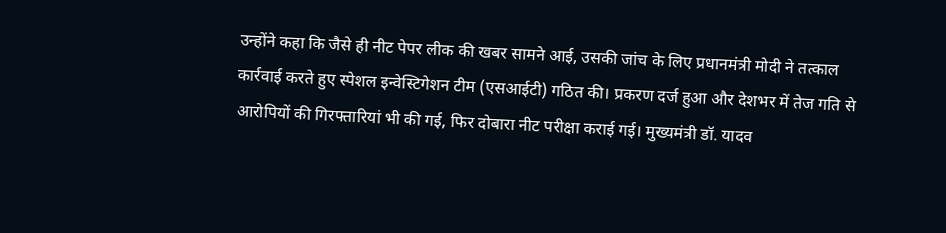उन्होंने कहा कि जैसे ही नीट पेपर लीक की खबर सामने आई, उसकी जांच के लिए प्रधानमंत्री मोदी ने तत्काल कार्रवाई करते हुए स्पेशल इन्वेस्टिगेशन टीम (एसआईटी) गठित की। प्रकरण दर्ज हुआ और देशभर में तेज गति से आरोपियों की गिरफ्तारियां भी की गई, फिर दोबारा नीट परीक्षा कराई गई। मुख्यमंत्री डॉ. यादव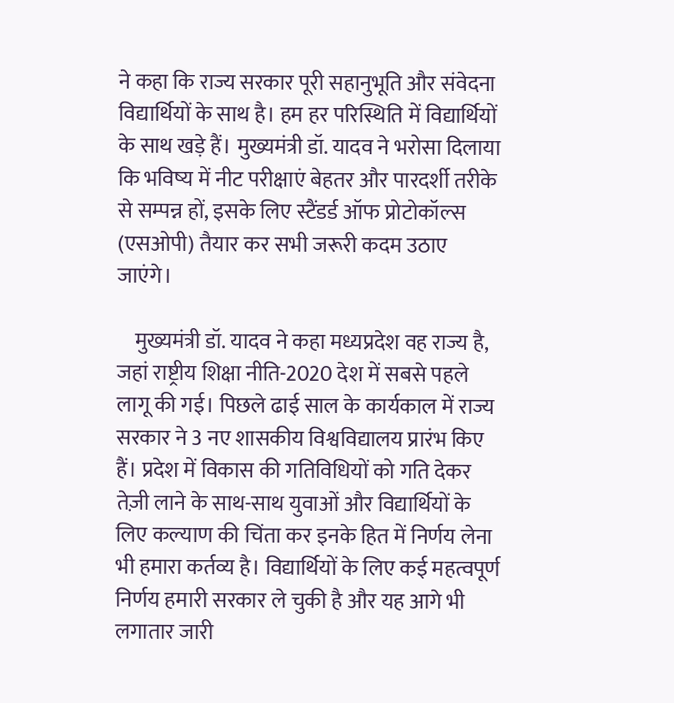ने कहा कि राज्य सरकार पूरी सहानुभूति और संवेदना विद्यार्थियों के साथ है। हम हर परिस्थिति में विद्यार्थियों के साथ खड़े हैं। मुख्यमंत्री डॉ. यादव ने भरोसा दिलाया कि भविष्य में नीट परीक्षाएं बेहतर और पारदर्शी तरीके से सम्पन्न हों, इसके लिए स्टैंडर्ड ऑफ प्रोटोकॉल्स (एसओपी) तैयार कर सभी जरूरी कदम उठाए जाएंगे।

    मुख्यमंत्री डॉ. यादव ने कहा मध्यप्रदेश वह राज्य है, जहां राष्ट्रीय शिक्षा नीति-2020 देश में सबसे पहले लागू की गई। पिछले ढाई साल के कार्यकाल में राज्य सरकार ने 3 नए शासकीय विश्वविद्यालय प्रारंभ किए हैं। प्रदेश में विकास की गतिविधियों को गति देकर तेज़ी लाने के साथ-साथ युवाओं और विद्यार्थियों के लिए कल्याण की चिंता कर इनके हित में निर्णय लेना भी हमारा कर्तव्य है। विद्यार्थियों के लिए कई महत्वपूर्ण निर्णय हमारी सरकार ले चुकी है और यह आगे भी लगातार जारी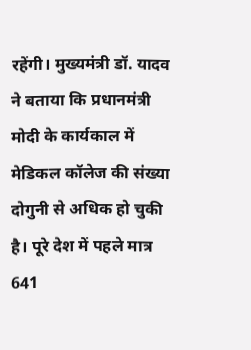रहेंगी। मुख्यमंत्री डॉ. यादव ने बताया कि प्रधानमंत्री मोदी के कार्यकाल में मेडिकल कॉलेज की संख्या दोगुनी से अधिक हो चुकी है। पूरे देश में पहले मात्र 641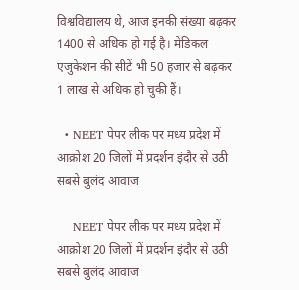विश्वविद्यालय थे, आज इनकी संख्या बढ़कर 1400 से अधिक हो गई है। मेडिकल एजुकेशन की सीटें भी 50 हजार से बढ़कर 1 लाख से अधिक हो चुकी हैं।

  • NEET पेपर लीक पर मध्य प्रदेश में आक्रोश 20 जिलों में प्रदर्शन इंदौर से उठी सबसे बुलंद आवाज

    NEET पेपर लीक पर मध्य प्रदेश में आक्रोश 20 जिलों में प्रदर्शन इंदौर से उठी सबसे बुलंद आवाज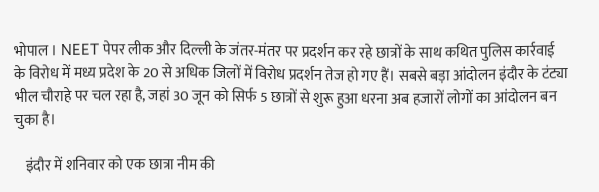भोपाल । NEET पेपर लीक और दिल्ली के जंतर-मंतर पर प्रदर्शन कर रहे छात्रों के साथ कथित पुलिस कार्रवाई के विरोध में मध्य प्रदेश के 20 से अधिक जिलों में विरोध प्रदर्शन तेज हो गए हैं। सबसे बड़ा आंदोलन इंदौर के टंट्या भील चौराहे पर चल रहा है, जहां 30 जून को सिर्फ 5 छात्रों से शुरू हुआ धरना अब हजारों लोगों का आंदोलन बन चुका है।

    इंदौर में शनिवार को एक छात्रा नीम की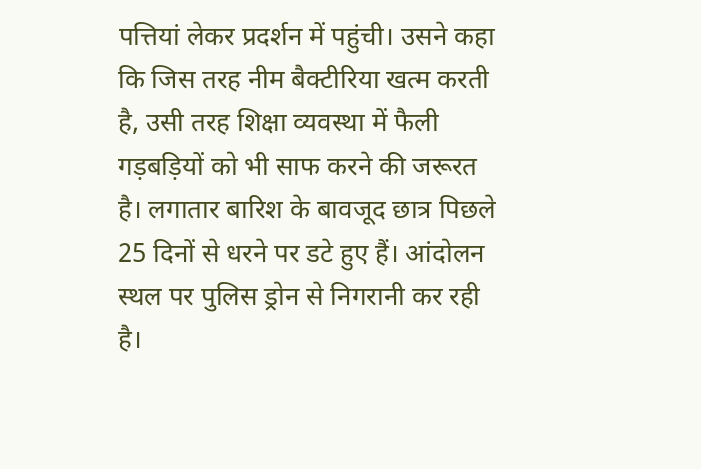पत्तियां लेकर प्रदर्शन में पहुंची। उसने कहा कि जिस तरह नीम बैक्टीरिया खत्म करती है, उसी तरह शिक्षा व्यवस्था में फैली गड़बड़ियों को भी साफ करने की जरूरत है। लगातार बारिश के बावजूद छात्र पिछले 25 दिनों से धरने पर डटे हुए हैं। आंदोलन स्थल पर पुलिस ड्रोन से निगरानी कर रही है।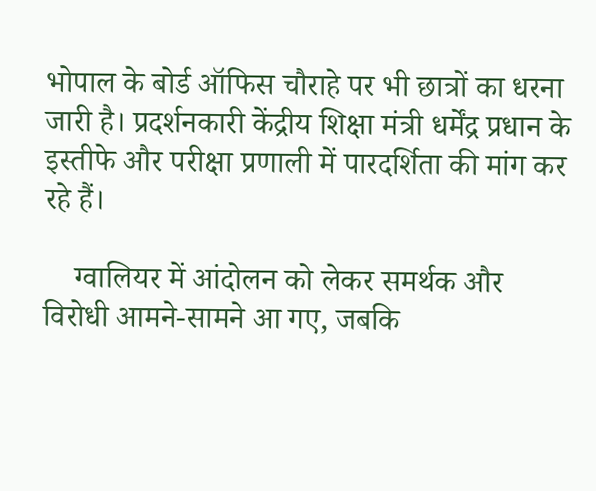भोपाल के बोर्ड ऑफिस चौराहे पर भी छात्रों का धरना जारी है। प्रदर्शनकारी केंद्रीय शिक्षा मंत्री धर्मेंद्र प्रधान के इस्तीफे और परीक्षा प्रणाली में पारदर्शिता की मांग कर रहे हैं।

    ग्वालियर में आंदोलन को लेकर समर्थक और विरोधी आमने-सामने आ गए, जबकि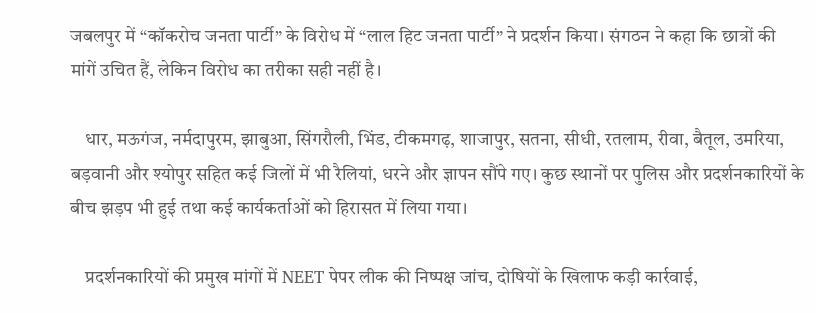जबलपुर में “कॉकरोच जनता पार्टी” के विरोध में “लाल हिट जनता पार्टी” ने प्रदर्शन किया। संगठन ने कहा कि छात्रों की मांगें उचित हैं, लेकिन विरोध का तरीका सही नहीं है।

    धार, मऊगंज, नर्मदापुरम, झाबुआ, सिंगरौली, भिंड, टीकमगढ़, शाजापुर, सतना, सीधी, रतलाम, रीवा, बैतूल, उमरिया, बड़वानी और श्योपुर सहित कई जिलों में भी रैलियां, धरने और ज्ञापन सौंपे गए। कुछ स्थानों पर पुलिस और प्रदर्शनकारियों के बीच झड़प भी हुई तथा कई कार्यकर्ताओं को हिरासत में लिया गया।

    प्रदर्शनकारियों की प्रमुख मांगों में NEET पेपर लीक की निष्पक्ष जांच, दोषियों के खिलाफ कड़ी कार्रवाई,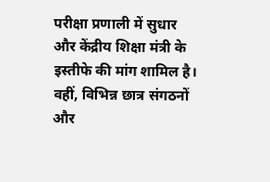परीक्षा प्रणाली में सुधार और केंद्रीय शिक्षा मंत्री के इस्तीफे की मांग शामिल है। वहीं, विभिन्न छात्र संगठनों और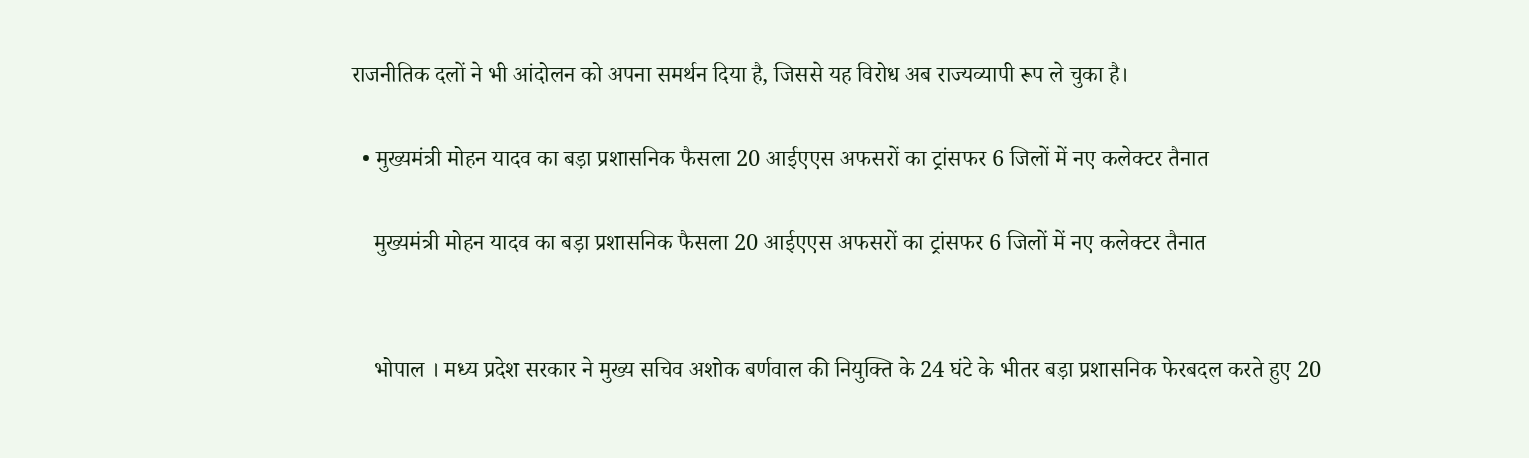राजनीतिक दलों ने भी आंदोलन को अपना समर्थन दिया है, जिससे यह विरोध अब राज्यव्यापी रूप ले चुका है।

  • मुख्यमंत्री मोहन यादव का बड़ा प्रशासनिक फैसला 20 आईएएस अफसरों का ट्रांसफर 6 जिलों में नए कलेक्टर तैनात

    मुख्यमंत्री मोहन यादव का बड़ा प्रशासनिक फैसला 20 आईएएस अफसरों का ट्रांसफर 6 जिलों में नए कलेक्टर तैनात


    भोपाल । मध्य प्रदेश सरकार ने मुख्य सचिव अशोक बर्णवाल की नियुक्ति के 24 घंटे के भीतर बड़ा प्रशासनिक फेरबदल करते हुए 20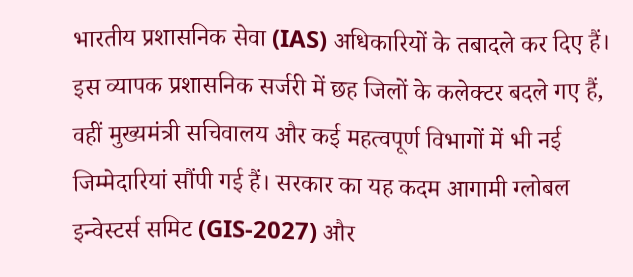भारतीय प्रशासनिक सेवा (IAS) अधिकारियों के तबादले कर दिए हैं। इस व्यापक प्रशासनिक सर्जरी में छह जिलों के कलेक्टर बदले गए हैं, वहीं मुख्यमंत्री सचिवालय और कई महत्वपूर्ण विभागों में भी नई जिम्मेदारियां सौंपी गई हैं। सरकार का यह कदम आगामी ग्लोबल इन्वेस्टर्स समिट (GIS-2027) और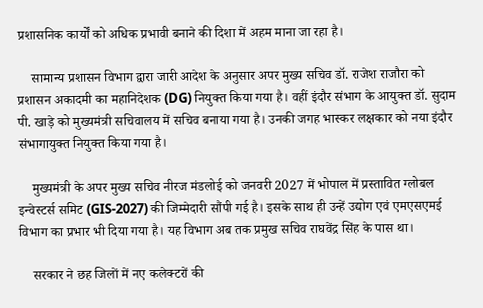प्रशासनिक कार्यों को अधिक प्रभावी बनाने की दिशा में अहम माना जा रहा है।

    सामान्य प्रशासन विभाग द्वारा जारी आदेश के अनुसार अपर मुख्य सचिव डॉ. राजेश राजौरा को प्रशासन अकादमी का महानिदेशक (DG) नियुक्त किया गया है। वहीं इंदौर संभाग के आयुक्त डॉ. सुदाम पी. खाड़े को मुख्यमंत्री सचिवालय में सचिव बनाया गया है। उनकी जगह भास्कर लक्षकार को नया इंदौर संभागायुक्त नियुक्त किया गया है।

    मुख्यमंत्री के अपर मुख्य सचिव नीरज मंडलोई को जनवरी 2027 में भोपाल में प्रस्तावित ग्लोबल इन्वेस्टर्स समिट (GIS-2027) की जिम्मेदारी सौंपी गई है। इसके साथ ही उन्हें उद्योग एवं एमएसएमई विभाग का प्रभार भी दिया गया है। यह विभाग अब तक प्रमुख सचिव राघवेंद्र सिंह के पास था।

    सरकार ने छह जिलों में नए कलेक्टरों की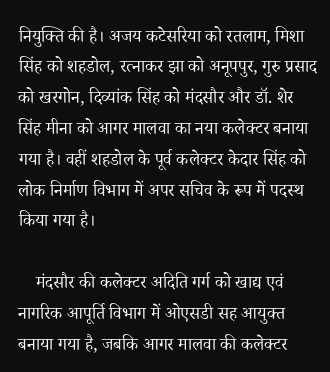नियुक्ति की है। अजय कटेसरिया को रतलाम, मिशा सिंह को शहडोल, रत्नाकर झा को अनूपपुर, गुरु प्रसाद को खरगोन, दिव्यांक सिंह को मंदसौर और डॉ. शेर सिंह मीना को आगर मालवा का नया कलेक्टर बनाया गया है। वहीं शहडोल के पूर्व कलेक्टर केदार सिंह को लोक निर्माण विभाग में अपर सचिव के रूप में पदस्थ किया गया है।

    मंदसौर की कलेक्टर अदिति गर्ग को खाद्य एवं नागरिक आपूर्ति विभाग में ओएसडी सह आयुक्त बनाया गया है, जबकि आगर मालवा की कलेक्टर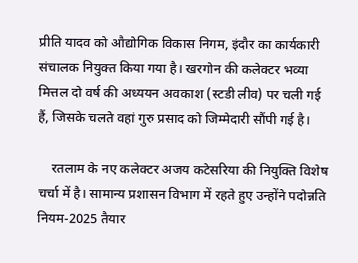प्रीति यादव को औद्योगिक विकास निगम, इंदौर का कार्यकारी संचालक नियुक्त किया गया है। खरगोन की कलेक्टर भव्या मित्तल दो वर्ष की अध्ययन अवकाश (स्टडी लीव) पर चली गई हैं, जिसके चलते वहां गुरु प्रसाद को जिम्मेदारी सौंपी गई है।

    रतलाम के नए कलेक्टर अजय कटेसरिया की नियुक्ति विशेष चर्चा में है। सामान्य प्रशासन विभाग में रहते हुए उन्होंने पदोन्नति नियम-2025 तैयार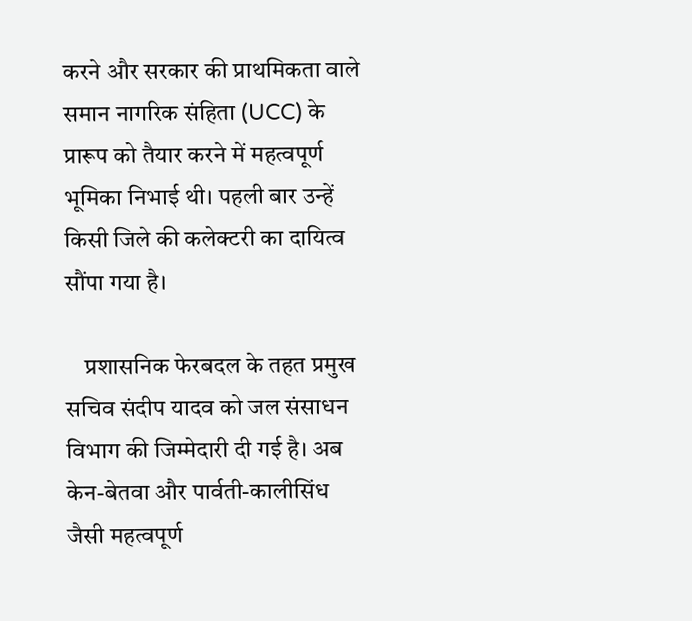करने और सरकार की प्राथमिकता वाले समान नागरिक संहिता (UCC) के प्रारूप को तैयार करने में महत्वपूर्ण भूमिका निभाई थी। पहली बार उन्हें किसी जिले की कलेक्टरी का दायित्व सौंपा गया है।

    प्रशासनिक फेरबदल के तहत प्रमुख सचिव संदीप यादव को जल संसाधन विभाग की जिम्मेदारी दी गई है। अब केन-बेतवा और पार्वती-कालीसिंध जैसी महत्वपूर्ण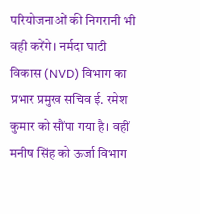परियोजनाओं की निगरानी भी वही करेंगे। नर्मदा घाटी विकास (NVD) विभाग का प्रभार प्रमुख सचिव ई. रमेश कुमार को सौंपा गया है। वहीं मनीष सिंह को ऊर्जा विभाग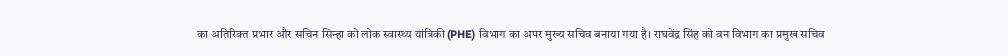का अतिरिक्त प्रभार और सचिन सिन्हा को लोक स्वास्थ्य यांत्रिकी (PHE) विभाग का अपर मुख्य सचिव बनाया गया है। राघवेंद्र सिंह को वन विभाग का प्रमुख सचिव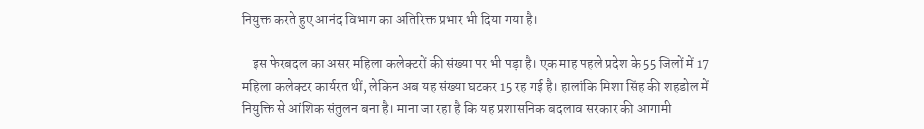नियुक्त करते हुए आनंद विभाग का अतिरिक्त प्रभार भी दिया गया है।

    इस फेरबदल का असर महिला कलेक्टरों की संख्या पर भी पड़ा है। एक माह पहले प्रदेश के 55 जिलों में 17 महिला कलेक्टर कार्यरत थीं, लेकिन अब यह संख्या घटकर 15 रह गई है। हालांकि मिशा सिंह की शहडोल में नियुक्ति से आंशिक संतुलन बना है। माना जा रहा है कि यह प्रशासनिक बदलाव सरकार की आगामी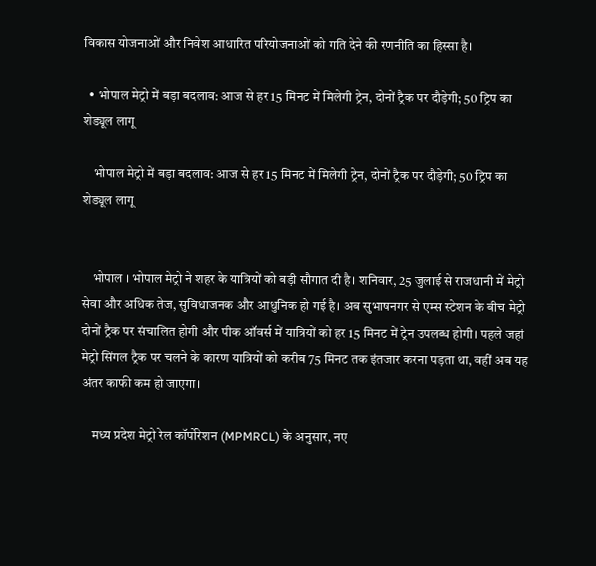विकास योजनाओं और निवेश आधारित परियोजनाओं को गति देने की रणनीति का हिस्सा है।

  • भोपाल मेट्रो में बड़ा बदलाव: आज से हर 15 मिनट में मिलेगी ट्रेन, दोनों ट्रैक पर दौड़ेगी; 50 ट्रिप का शेड्यूल लागू

    भोपाल मेट्रो में बड़ा बदलाव: आज से हर 15 मिनट में मिलेगी ट्रेन, दोनों ट्रैक पर दौड़ेगी; 50 ट्रिप का शेड्यूल लागू


    भोपाल । भोपाल मेट्रो ने शहर के यात्रियों को बड़ी सौगात दी है। शनिवार, 25 जुलाई से राजधानी में मेट्रो सेवा और अधिक तेज, सुविधाजनक और आधुनिक हो गई है। अब सुभाषनगर से एम्स स्टेशन के बीच मेट्रो दोनों ट्रैक पर संचालित होगी और पीक ऑवर्स में यात्रियों को हर 15 मिनट में ट्रेन उपलब्ध होगी। पहले जहां मेट्रो सिंगल ट्रैक पर चलने के कारण यात्रियों को करीब 75 मिनट तक इंतजार करना पड़ता था, वहीं अब यह अंतर काफी कम हो जाएगा।

    मध्य प्रदेश मेट्रो रेल कॉर्पोरेशन (MPMRCL) के अनुसार, नए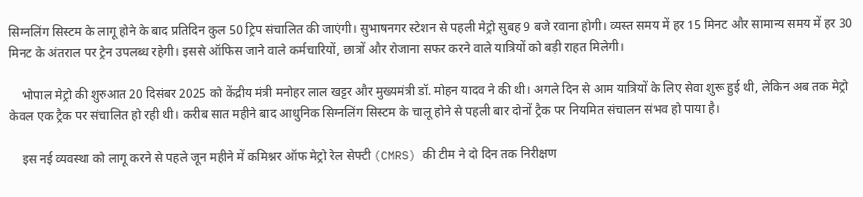सिग्नलिंग सिस्टम के लागू होने के बाद प्रतिदिन कुल 50 ट्रिप संचालित की जाएंगी। सुभाषनगर स्टेशन से पहली मेट्रो सुबह 9 बजे रवाना होगी। व्यस्त समय में हर 15 मिनट और सामान्य समय में हर 30 मिनट के अंतराल पर ट्रेन उपलब्ध रहेगी। इससे ऑफिस जाने वाले कर्मचारियों, छात्रों और रोजाना सफर करने वाले यात्रियों को बड़ी राहत मिलेगी।

    भोपाल मेट्रो की शुरुआत 20 दिसंबर 2025 को केंद्रीय मंत्री मनोहर लाल खट्टर और मुख्यमंत्री डॉ. मोहन यादव ने की थी। अगले दिन से आम यात्रियों के लिए सेवा शुरू हुई थी, लेकिन अब तक मेट्रो केवल एक ट्रैक पर संचालित हो रही थी। करीब सात महीने बाद आधुनिक सिग्नलिंग सिस्टम के चालू होने से पहली बार दोनों ट्रैक पर नियमित संचालन संभव हो पाया है।

    इस नई व्यवस्था को लागू करने से पहले जून महीने में कमिश्नर ऑफ मेट्रो रेल सेफ्टी (CMRS) की टीम ने दो दिन तक निरीक्षण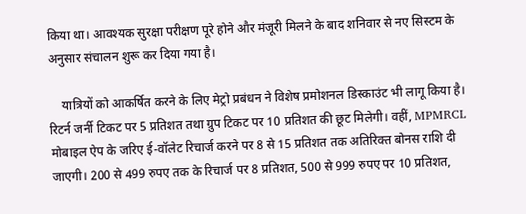किया था। आवश्यक सुरक्षा परीक्षण पूरे होने और मंजूरी मिलने के बाद शनिवार से नए सिस्टम के अनुसार संचालन शुरू कर दिया गया है।

    यात्रियों को आकर्षित करने के लिए मेट्रो प्रबंधन ने विशेष प्रमोशनल डिस्काउंट भी लागू किया है। रिटर्न जर्नी टिकट पर 5 प्रतिशत तथा ग्रुप टिकट पर 10 प्रतिशत की छूट मिलेगी। वहीं, MPMRCL मोबाइल ऐप के जरिए ई-वॉलेट रिचार्ज करने पर 8 से 15 प्रतिशत तक अतिरिक्त बोनस राशि दी जाएगी। 200 से 499 रुपए तक के रिचार्ज पर 8 प्रतिशत, 500 से 999 रुपए पर 10 प्रतिशत,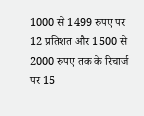1000 से 1499 रुपए पर 12 प्रतिशत और 1500 से 2000 रुपए तक के रिचार्ज पर 15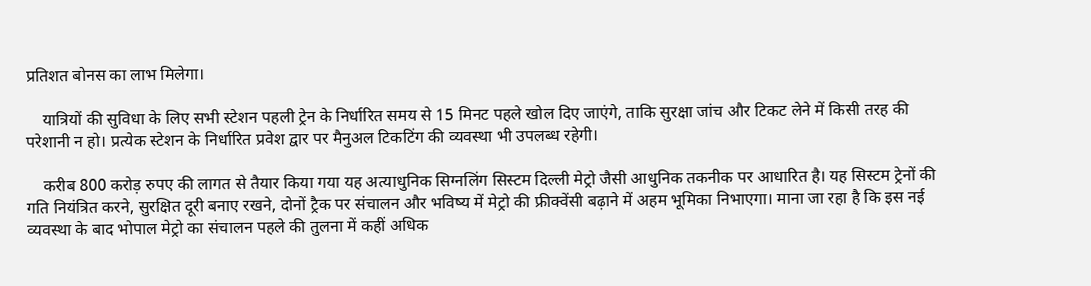प्रतिशत बोनस का लाभ मिलेगा।

    यात्रियों की सुविधा के लिए सभी स्टेशन पहली ट्रेन के निर्धारित समय से 15 मिनट पहले खोल दिए जाएंगे, ताकि सुरक्षा जांच और टिकट लेने में किसी तरह की परेशानी न हो। प्रत्येक स्टेशन के निर्धारित प्रवेश द्वार पर मैनुअल टिकटिंग की व्यवस्था भी उपलब्ध रहेगी।

    करीब 800 करोड़ रुपए की लागत से तैयार किया गया यह अत्याधुनिक सिग्नलिंग सिस्टम दिल्ली मेट्रो जैसी आधुनिक तकनीक पर आधारित है। यह सिस्टम ट्रेनों की गति नियंत्रित करने, सुरक्षित दूरी बनाए रखने, दोनों ट्रैक पर संचालन और भविष्य में मेट्रो की फ्रीक्वेंसी बढ़ाने में अहम भूमिका निभाएगा। माना जा रहा है कि इस नई व्यवस्था के बाद भोपाल मेट्रो का संचालन पहले की तुलना में कहीं अधिक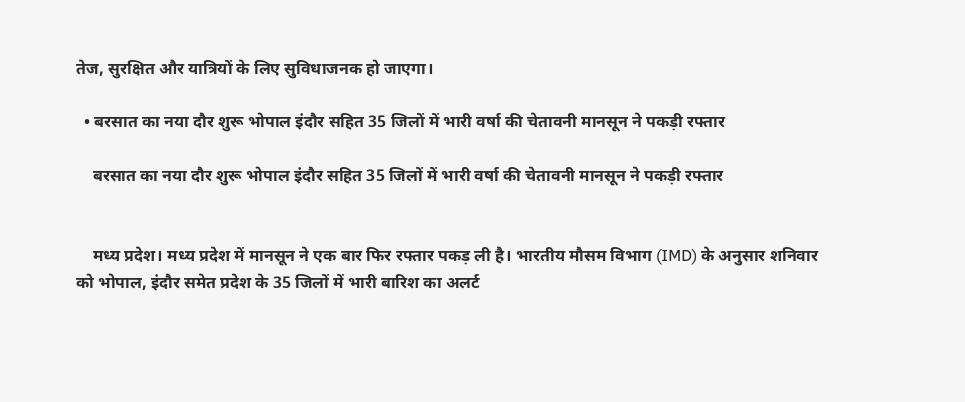तेज, सुरक्षित और यात्रियों के लिए सुविधाजनक हो जाएगा।

  • बरसात का नया दौर शुरू भोपाल इंदौर सहित 35 जिलों में भारी वर्षा की चेतावनी मानसून ने पकड़ी रफ्तार

    बरसात का नया दौर शुरू भोपाल इंदौर सहित 35 जिलों में भारी वर्षा की चेतावनी मानसून ने पकड़ी रफ्तार


    मध्य प्रदेश। मध्य प्रदेश में मानसून ने एक बार फिर रफ्तार पकड़ ली है। भारतीय मौसम विभाग (IMD) के अनुसार शनिवार को भोपाल, इंदौर समेत प्रदेश के 35 जिलों में भारी बारिश का अलर्ट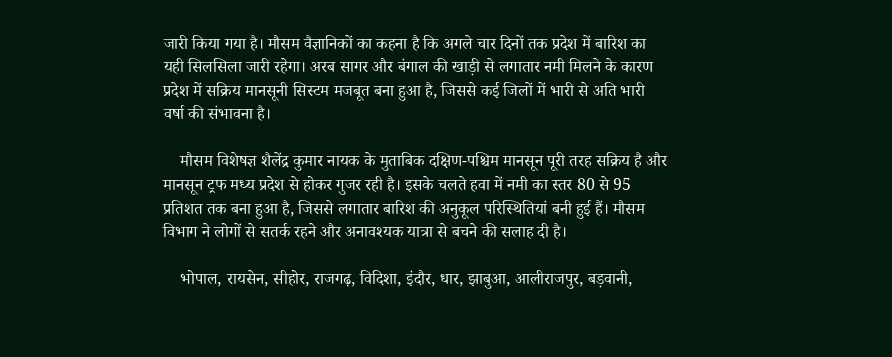जारी किया गया है। मौसम वैज्ञानिकों का कहना है कि अगले चार दिनों तक प्रदेश में बारिश का यही सिलसिला जारी रहेगा। अरब सागर और बंगाल की खाड़ी से लगातार नमी मिलने के कारण प्रदेश में सक्रिय मानसूनी सिस्टम मजबूत बना हुआ है, जिससे कई जिलों में भारी से अति भारी वर्षा की संभावना है।

    मौसम विशेषज्ञ शैलेंद्र कुमार नायक के मुताबिक दक्षिण-पश्चिम मानसून पूरी तरह सक्रिय है और मानसून ट्रफ मध्य प्रदेश से होकर गुजर रही है। इसके चलते हवा में नमी का स्तर 80 से 95 प्रतिशत तक बना हुआ है, जिससे लगातार बारिश की अनुकूल परिस्थितियां बनी हुई हैं। मौसम विभाग ने लोगों से सतर्क रहने और अनावश्यक यात्रा से बचने की सलाह दी है।

    भोपाल, रायसेन, सीहोर, राजगढ़, विदिशा, इंदौर, धार, झाबुआ, आलीराजपुर, बड़वानी,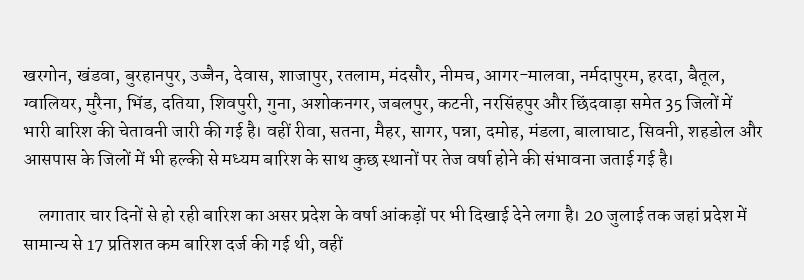खरगोन, खंडवा, बुरहानपुर, उज्जैन, देवास, शाजापुर, रतलाम, मंदसौर, नीमच, आगर-मालवा, नर्मदापुरम, हरदा, बैतूल, ग्वालियर, मुरैना, भिंड, दतिया, शिवपुरी, गुना, अशोकनगर, जबलपुर, कटनी, नरसिंहपुर और छिंदवाड़ा समेत 35 जिलों में भारी बारिश की चेतावनी जारी की गई है। वहीं रीवा, सतना, मैहर, सागर, पन्ना, दमोह, मंडला, बालाघाट, सिवनी, शहडोल और आसपास के जिलों में भी हल्की से मध्यम बारिश के साथ कुछ स्थानों पर तेज वर्षा होने की संभावना जताई गई है।

    लगातार चार दिनों से हो रही बारिश का असर प्रदेश के वर्षा आंकड़ों पर भी दिखाई देने लगा है। 20 जुलाई तक जहां प्रदेश में सामान्य से 17 प्रतिशत कम बारिश दर्ज की गई थी, वहीं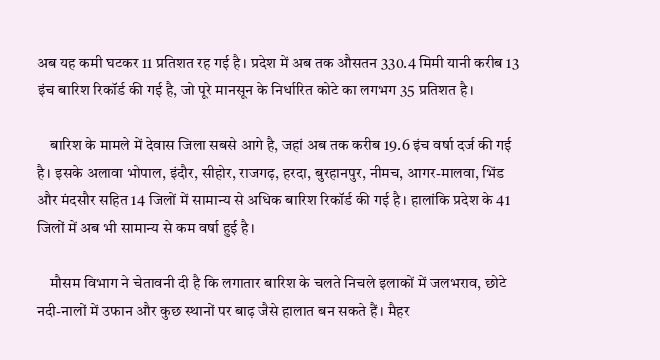अब यह कमी घटकर 11 प्रतिशत रह गई है। प्रदेश में अब तक औसतन 330.4 मिमी यानी करीब 13 इंच बारिश रिकॉर्ड की गई है, जो पूरे मानसून के निर्धारित कोटे का लगभग 35 प्रतिशत है।

    बारिश के मामले में देवास जिला सबसे आगे है, जहां अब तक करीब 19.6 इंच वर्षा दर्ज की गई है। इसके अलावा भोपाल, इंदौर, सीहोर, राजगढ़, हरदा, बुरहानपुर, नीमच, आगर-मालवा, भिंड और मंदसौर सहित 14 जिलों में सामान्य से अधिक बारिश रिकॉर्ड की गई है। हालांकि प्रदेश के 41 जिलों में अब भी सामान्य से कम वर्षा हुई है।

    मौसम विभाग ने चेतावनी दी है कि लगातार बारिश के चलते निचले इलाकों में जलभराव, छोटे नदी-नालों में उफान और कुछ स्थानों पर बाढ़ जैसे हालात बन सकते हैं। मैहर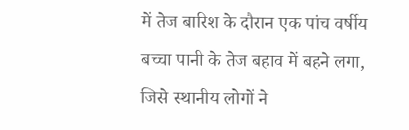में तेज बारिश के दौरान एक पांच वर्षीय बच्चा पानी के तेज बहाव में बहने लगा, जिसे स्थानीय लोगों ने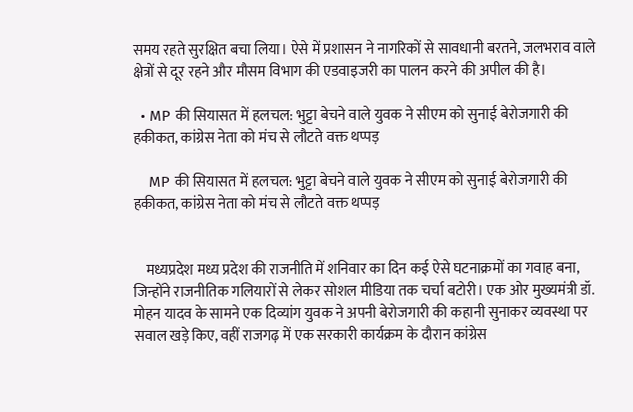समय रहते सुरक्षित बचा लिया। ऐसे में प्रशासन ने नागरिकों से सावधानी बरतने, जलभराव वाले क्षेत्रों से दूर रहने और मौसम विभाग की एडवाइजरी का पालन करने की अपील की है।

  • MP की सियासत में हलचल: भुट्टा बेचने वाले युवक ने सीएम को सुनाई बेरोजगारी की हकीकत, कांग्रेस नेता को मंच से लौटते वक्त थप्पड़

    MP की सियासत में हलचल: भुट्टा बेचने वाले युवक ने सीएम को सुनाई बेरोजगारी की हकीकत, कांग्रेस नेता को मंच से लौटते वक्त थप्पड़


    मध्यप्रदेश मध्य प्रदेश की राजनीति में शनिवार का दिन कई ऐसे घटनाक्रमों का गवाह बना, जिन्होंने राजनीतिक गलियारों से लेकर सोशल मीडिया तक चर्चा बटोरी। एक ओर मुख्यमंत्री डॉ. मोहन यादव के सामने एक दिव्यांग युवक ने अपनी बेरोजगारी की कहानी सुनाकर व्यवस्था पर सवाल खड़े किए, वहीं राजगढ़ में एक सरकारी कार्यक्रम के दौरान कांग्रेस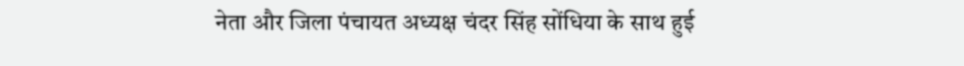नेता और जिला पंचायत अध्यक्ष चंदर सिंह सोंधिया के साथ हुई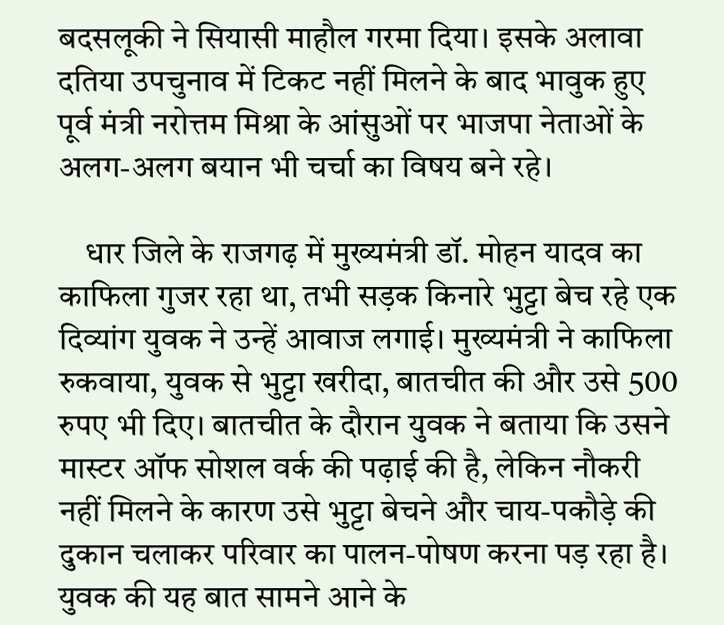बदसलूकी ने सियासी माहौल गरमा दिया। इसके अलावा दतिया उपचुनाव में टिकट नहीं मिलने के बाद भावुक हुए पूर्व मंत्री नरोत्तम मिश्रा के आंसुओं पर भाजपा नेताओं के अलग-अलग बयान भी चर्चा का विषय बने रहे।

    धार जिले के राजगढ़ में मुख्यमंत्री डॉ. मोहन यादव का काफिला गुजर रहा था, तभी सड़क किनारे भुट्टा बेच रहे एक दिव्यांग युवक ने उन्हें आवाज लगाई। मुख्यमंत्री ने काफिला रुकवाया, युवक से भुट्टा खरीदा, बातचीत की और उसे 500 रुपए भी दिए। बातचीत के दौरान युवक ने बताया कि उसने मास्टर ऑफ सोशल वर्क की पढ़ाई की है, लेकिन नौकरी नहीं मिलने के कारण उसे भुट्टा बेचने और चाय-पकौड़े की दुकान चलाकर परिवार का पालन-पोषण करना पड़ रहा है। युवक की यह बात सामने आने के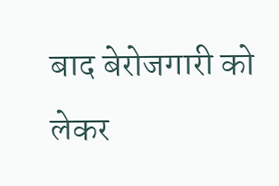बाद बेरोजगारी को लेकर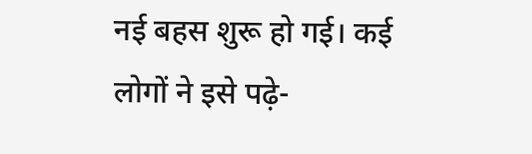नई बहस शुरू हो गई। कई लोगों ने इसे पढ़े-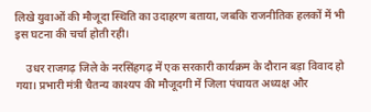लिखे युवाओं की मौजूदा स्थिति का उदाहरण बताया, जबकि राजनीतिक हलकों में भी इस घटना की चर्चा होती रही।

    उधर राजगढ़ जिले के नरसिंहगढ़ में एक सरकारी कार्यक्रम के दौरान बड़ा विवाद हो गया। प्रभारी मंत्री चैतन्य काश्यप की मौजूदगी में जिला पंचायत अध्यक्ष और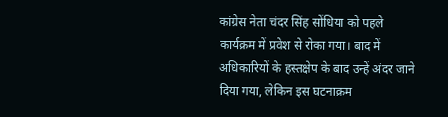कांग्रेस नेता चंदर सिंह सोंधिया को पहले कार्यक्रम में प्रवेश से रोका गया। बाद में अधिकारियों के हस्तक्षेप के बाद उन्हें अंदर जाने दिया गया, लेकिन इस घटनाक्रम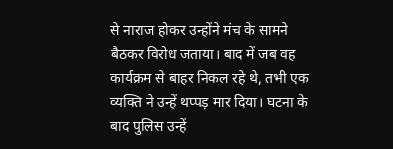से नाराज होकर उन्होंने मंच के सामने बैठकर विरोध जताया। बाद में जब वह कार्यक्रम से बाहर निकल रहे थे, तभी एक व्यक्ति ने उन्हें थप्पड़ मार दिया। घटना के बाद पुलिस उन्हें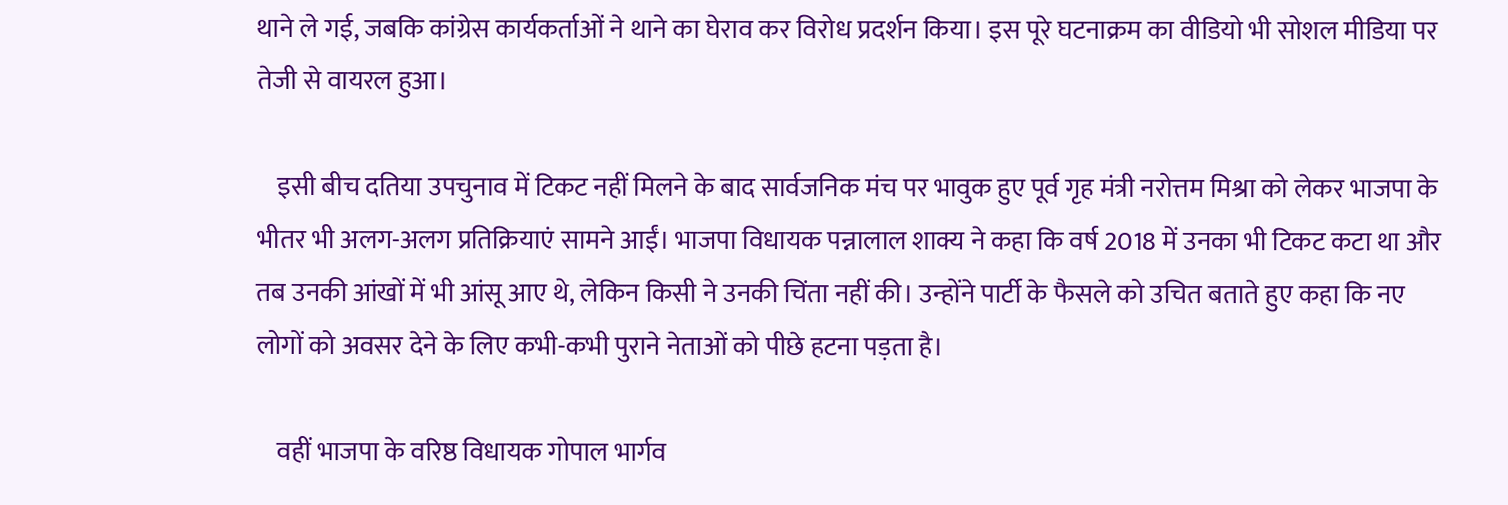थाने ले गई, जबकि कांग्रेस कार्यकर्ताओं ने थाने का घेराव कर विरोध प्रदर्शन किया। इस पूरे घटनाक्रम का वीडियो भी सोशल मीडिया पर तेजी से वायरल हुआ।

    इसी बीच दतिया उपचुनाव में टिकट नहीं मिलने के बाद सार्वजनिक मंच पर भावुक हुए पूर्व गृह मंत्री नरोत्तम मिश्रा को लेकर भाजपा के भीतर भी अलग-अलग प्रतिक्रियाएं सामने आईं। भाजपा विधायक पन्नालाल शाक्य ने कहा कि वर्ष 2018 में उनका भी टिकट कटा था और तब उनकी आंखों में भी आंसू आए थे, लेकिन किसी ने उनकी चिंता नहीं की। उन्होंने पार्टी के फैसले को उचित बताते हुए कहा कि नए लोगों को अवसर देने के लिए कभी-कभी पुराने नेताओं को पीछे हटना पड़ता है।

    वहीं भाजपा के वरिष्ठ विधायक गोपाल भार्गव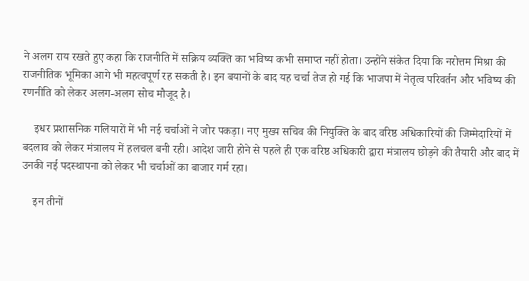ने अलग राय रखते हुए कहा कि राजनीति में सक्रिय व्यक्ति का भविष्य कभी समाप्त नहीं होता। उन्होंने संकेत दिया कि नरोत्तम मिश्रा की राजनीतिक भूमिका आगे भी महत्वपूर्ण रह सकती है। इन बयानों के बाद यह चर्चा तेज हो गई कि भाजपा में नेतृत्व परिवर्तन और भविष्य की रणनीति को लेकर अलग-अलग सोच मौजूद है।

    इधर प्रशासनिक गलियारों में भी नई चर्चाओं ने जोर पकड़ा। नए मुख्य सचिव की नियुक्ति के बाद वरिष्ठ अधिकारियों की जिम्मेदारियों में बदलाव को लेकर मंत्रालय में हलचल बनी रही। आदेश जारी होने से पहले ही एक वरिष्ठ अधिकारी द्वारा मंत्रालय छोड़ने की तैयारी और बाद में उनकी नई पदस्थापना को लेकर भी चर्चाओं का बाजार गर्म रहा।

    इन तीनों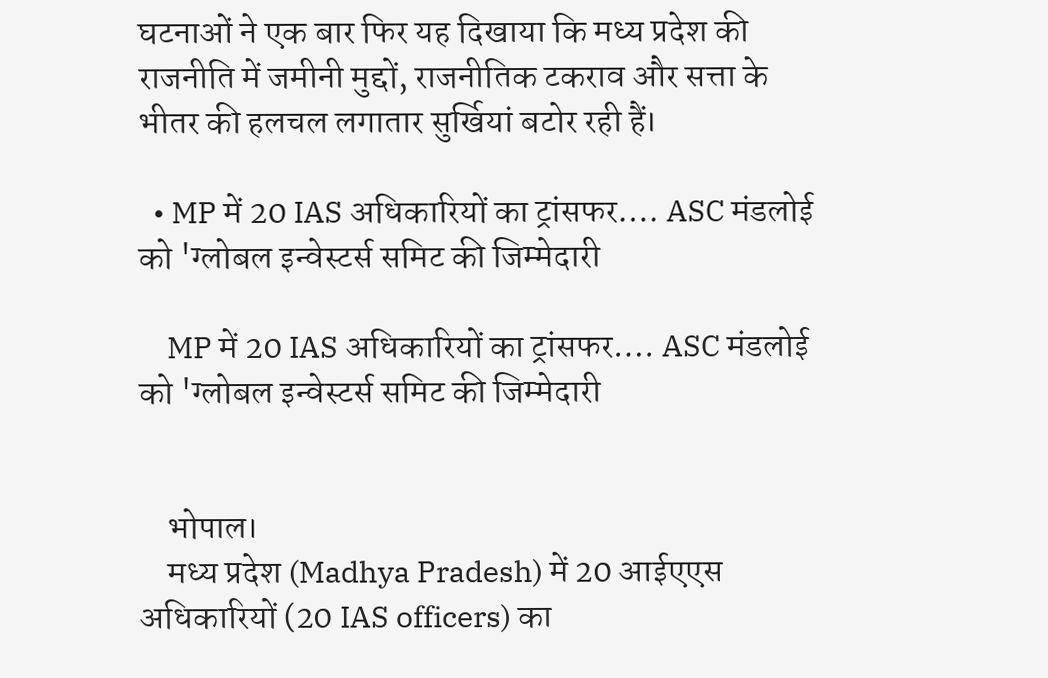घटनाओं ने एक बार फिर यह दिखाया कि मध्य प्रदेश की राजनीति में जमीनी मुद्दों, राजनीतिक टकराव और सत्ता के भीतर की हलचल लगातार सुर्खियां बटोर रही हैं।

  • MP में 20 IAS अधिकारियों का ट्रांसफर…. ASC मंडलोई को 'ग्लोबल इन्वेस्टर्स समिट की जिम्मेदारी

    MP में 20 IAS अधिकारियों का ट्रांसफर…. ASC मंडलोई को 'ग्लोबल इन्वेस्टर्स समिट की जिम्मेदारी


    भोपाल।
    मध्य प्रदेश (Madhya Pradesh) में 20 आईएएस अधिकारियों (20 IAS officers) का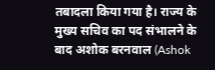तबादला किया गया है। राज्य के मुख्य सचिव का पद संभालने के बाद अशोक बरनवाल (Ashok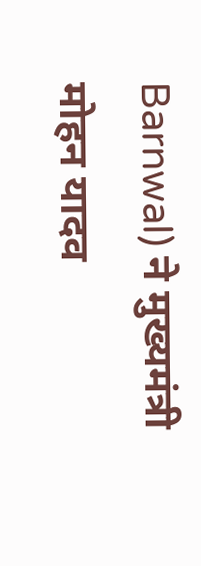Barnwal) ने मुख्यमंत्री मोहन यादव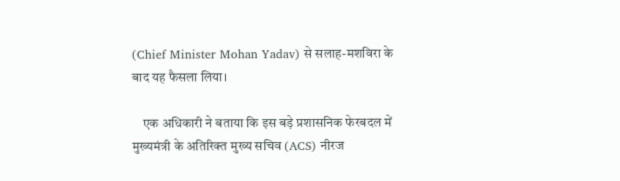(Chief Minister Mohan Yadav) से सलाह-मशविरा के बाद यह फैसला लिया।

    एक अधिकारी ने बताया कि इस बड़े प्रशासनिक फेरबदल में मुख्यमंत्री के अतिरिक्त मुख्य सचिव (ACS) नीरज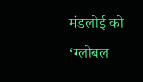मंडलोई को ‘ग्लोबल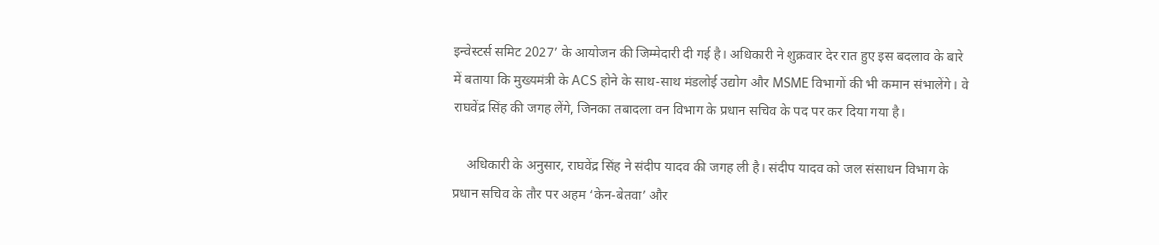इन्वेस्टर्स समिट 2027’ के आयोजन की जिम्मेदारी दी गई है। अधिकारी ने शुक्रवार देर रात हुए इस बदलाव के बारे में बताया कि मुख्यमंत्री के ACS होने के साथ-साथ मंडलोई उद्योग और MSME विभागों की भी कमान संभालेंगे। वे राघवेंद्र सिंह की जगह लेंगे, जिनका तबादला वन विभाग के प्रधान सचिव के पद पर कर दिया गया है।

    अधिकारी के अनुसार, राघवेंद्र सिंह ने संदीप यादव की जगह ली है। संदीप यादव को जल संसाधन विभाग के प्रधान सचिव के तौर पर अहम ‘केन-बेतवा’ और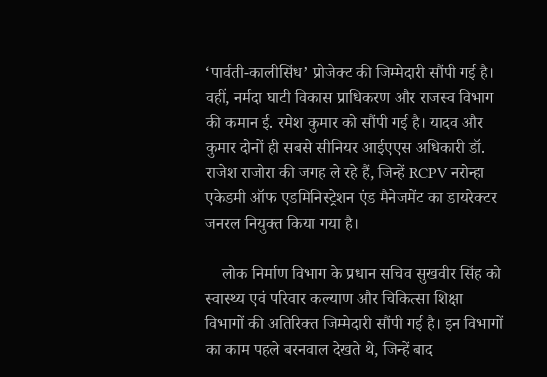‘पार्वती-कालीसिंध’ प्रोजेक्ट की जिम्मेदारी सौंपी गई है। वहीं, नर्मदा घाटी विकास प्राधिकरण और राजस्व विभाग की कमान ई. रमेश कुमार को सौंपी गई है। यादव और कुमार दोनों ही सबसे सीनियर आईएएस अधिकारी डॉ. राजेश राजोरा की जगह ले रहे हैं, जिन्हें RCPV नरोन्हा एकेडमी ऑफ एडमिनिस्ट्रेशन एंड मैनेजमेंट का डायरेक्टर जनरल नियुक्त किया गया है।

    लोक निर्माण विभाग के प्रधान सचिव सुखवीर सिंह को स्वास्थ्य एवं परिवार कल्याण और चिकित्सा शिक्षा विभागों की अतिरिक्त जिम्मेदारी सौंपी गई है। इन विभागों का काम पहले बरनवाल देखते थे, जिन्हें बाद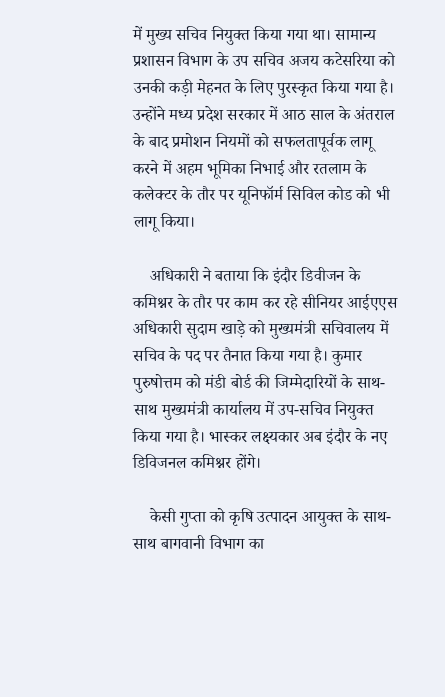में मुख्य सचिव नियुक्त किया गया था। सामान्य प्रशासन विभाग के उप सचिव अजय कटेसरिया को उनकी कड़ी मेहनत के लिए पुरस्कृत किया गया है। उन्होंने मध्य प्रदेश सरकार में आठ साल के अंतराल के बाद प्रमोशन नियमों को सफलतापूर्वक लागू करने में अहम भूमिका निभाई और रतलाम के कलेक्टर के तौर पर यूनिफॉर्म सिविल कोड को भी लागू किया।

    अधिकारी ने बताया कि इंदौर डिवीजन के कमिश्नर के तौर पर काम कर रहे सीनियर आईएएस अधिकारी सुदाम खाड़े को मुख्यमंत्री सचिवालय में सचिव के पद पर तैनात किया गया है। कुमार पुरुषोत्तम को मंडी बोर्ड की जिम्मेदारियों के साथ-साथ मुख्यमंत्री कार्यालय में उप-सचिव नियुक्त किया गया है। भास्कर लक्ष्यकार अब इंदौर के नए डिविजनल कमिश्नर होंगे।

    केसी गुप्ता को कृषि उत्पादन आयुक्त के साथ-साथ बागवानी विभाग का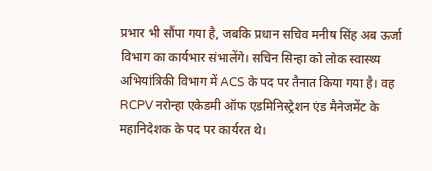प्रभार भी सौंपा गया है, जबकि प्रधान सचिव मनीष सिंह अब ऊर्जा विभाग का कार्यभार संभालेंगे। सचिन सिन्हा को लोक स्वास्थ्य अभियांत्रिकी विभाग में ACS के पद पर तैनात किया गया है। वह RCPV नरोन्हा एकेडमी ऑफ एडमिनिस्ट्रेशन एंड मैनेजमेंट के महानिदेशक के पद पर कार्यरत थे।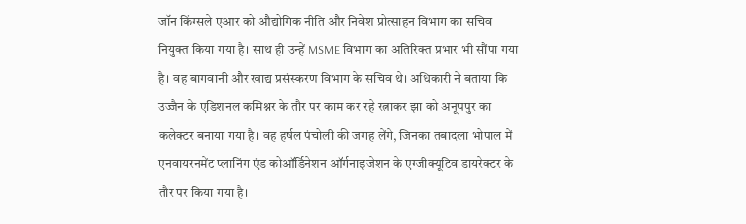जॉन किंग्सले एआर को औद्योगिक नीति और निवेश प्रोत्साहन विभाग का सचिव नियुक्त किया गया है। साथ ही उन्हें MSME विभाग का अतिरिक्त प्रभार भी सौंपा गया है। वह बागवानी और खाद्य प्रसंस्करण विभाग के सचिव थे। अधिकारी ने बताया कि उज्जैन के एडिशनल कमिश्नर के तौर पर काम कर रहे रत्नाकर झा को अनूपपुर का कलेक्टर बनाया गया है। वह हर्षल पंचोली की जगह लेंगे, जिनका तबादला भोपाल में एनवायरनमेंट प्लानिंग एंड कोऑर्डिनेशन ऑर्गनाइजेशन के एग्जीक्यूटिव डायरेक्टर के तौर पर किया गया है।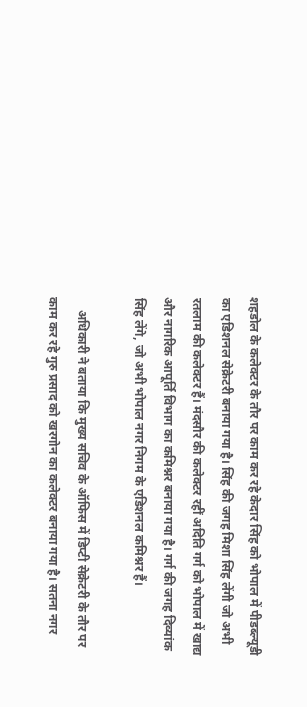शहडोल के कलेक्टर के तौर पर काम कर रहे केदार सिंह को भोपाल में पीडब्ल्यूडी का एडिशनल सेक्रेटरी बनाया गया है। सिंह की जगह मिशा सिंह लेंगी जो अभी रतलाम की कलेक्टर हैं। मंदसौर की कलेक्टर रहीं अदिति गर्ग को भोपाल में खाद्य और नागरिक आपूर्ति विभाग का कमिश्नर बनाया गया है। गर्ग की जगह दिव्यांक सिंह लेंगे, जो अभी भोपाल नगर निगम के एडिशनल कमिश्नर हैं।

    अधिकारी ने बताया कि मुख्य सचिव के ऑफिस में डिप्टी सेक्रेटरी के तौर पर काम कर रहे गुरु प्रसाद को खरगोन का कलेक्टर बनाया गया है। सतना नगर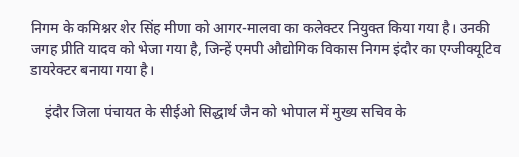निगम के कमिश्नर शेर सिंह मीणा को आगर-मालवा का कलेक्टर नियुक्त किया गया है। उनकी जगह प्रीति यादव को भेजा गया है, जिन्हें एमपी औद्योगिक विकास निगम इंदौर का एग्जीक्यूटिव डायरेक्टर बनाया गया है।

    इंदौर जिला पंचायत के सीईओ सिद्धार्थ जैन को भोपाल में मुख्य सचिव के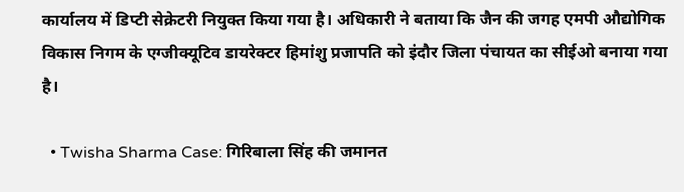कार्यालय में डिप्टी सेक्रेटरी नियुक्त किया गया है। अधिकारी ने बताया कि जैन की जगह एमपी औद्योगिक विकास निगम के एग्जीक्यूटिव डायरेक्टर हिमांशु प्रजापति को इंदौर जिला पंचायत का सीईओ बनाया गया है।

  • Twisha Sharma Case: गिरिबाला सिंह की जमानत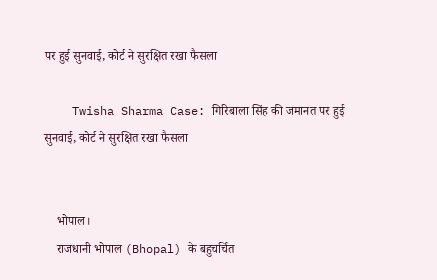पर हुई सुनवाई, कोर्ट ने सुरक्षित रखा फैसला

    Twisha Sharma Case: गिरिबाला सिंह की जमानत पर हुई सुनवाई, कोर्ट ने सुरक्षित रखा फैसला


    भोपाल।
    राजधानी भोपाल (Bhopal) के बहुचर्चित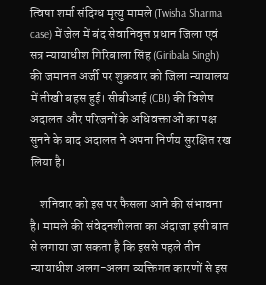त्विषा शर्मा संदिग्ध मृत्यु मामले (Twisha Sharma case) में जेल में बंद सेवानिवृत्त प्रधान जिला एवं सत्र न्यायाधीश गिरिबाला सिंह (Giribala Singh) की जमानत अर्जी पर शुक्रवार को जिला न्यायालय में तीखी बहस हुई। सीबीआई (CBI) की विशेष अदालत और परिजनों के अधिवक्ताओं का पक्ष सुनने के बाद अदालत ने अपना निर्णय सुरक्षित रख लिया है।

    शनिवार को इस पर फैसला आने की संभावना है। मामले की संवेदनशीलता का अंदाजा इसी बात से लगाया जा सकता है कि इससे पहले तीन न्यायाधीश अलग-अलग व्यक्तिगत कारणों से इस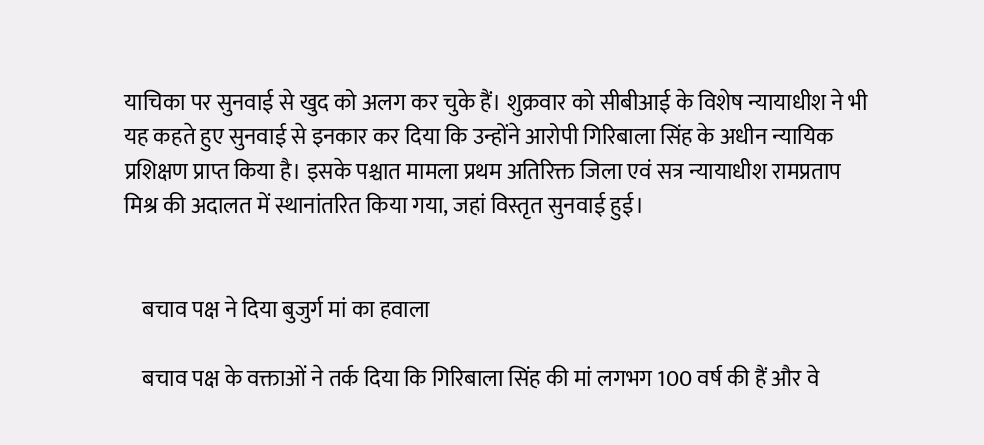याचिका पर सुनवाई से खुद को अलग कर चुके हैं। शुक्रवार को सीबीआई के विशेष न्यायाधीश ने भी यह कहते हुए सुनवाई से इनकार कर दिया कि उन्होंने आरोपी गिरिबाला सिंह के अधीन न्यायिक प्रशिक्षण प्राप्त किया है। इसके पश्चात मामला प्रथम अतिरिक्त जिला एवं सत्र न्यायाधीश रामप्रताप मिश्र की अदालत में स्थानांतरित किया गया, जहां विस्तृत सुनवाई हुई।


    बचाव पक्ष ने दिया बुजुर्ग मां का हवाला

    बचाव पक्ष के वक्ताओं ने तर्क दिया कि गिरिबाला सिंह की मां लगभग 100 वर्ष की हैं और वे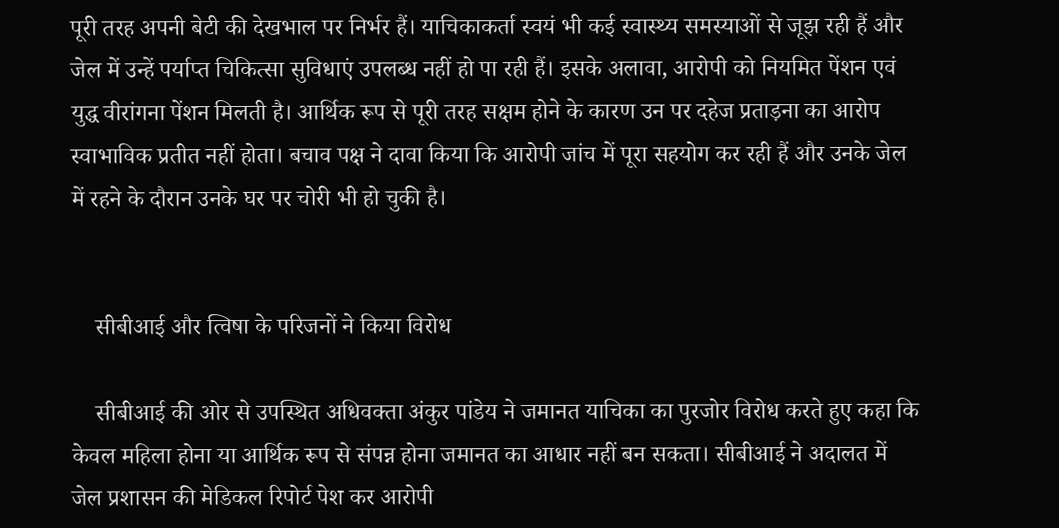पूरी तरह अपनी बेटी की देखभाल पर निर्भर हैं। याचिकाकर्ता स्वयं भी कई स्वास्थ्य समस्याओं से जूझ रही हैं और जेल में उन्हें पर्याप्त चिकित्सा सुविधाएं उपलब्ध नहीं हो पा रही हैं। इसके अलावा, आरोपी को नियमित पेंशन एवं युद्ध वीरांगना पेंशन मिलती है। आर्थिक रूप से पूरी तरह सक्षम होने के कारण उन पर दहेज प्रताड़ना का आरोप स्वाभाविक प्रतीत नहीं होता। बचाव पक्ष ने दावा किया कि आरोपी जांच में पूरा सहयोग कर रही हैं और उनके जेल में रहने के दौरान उनके घर पर चोरी भी हो चुकी है।


    सीबीआई और त्विषा के परिजनों ने किया विरोध

    सीबीआई की ओर से उपस्थित अधिवक्ता अंकुर पांडेय ने जमानत याचिका का पुरजोर विरोध करते हुए कहा कि केवल महिला होना या आर्थिक रूप से संपन्न होना जमानत का आधार नहीं बन सकता। सीबीआई ने अदालत में जेल प्रशासन की मेडिकल रिपोर्ट पेश कर आरोपी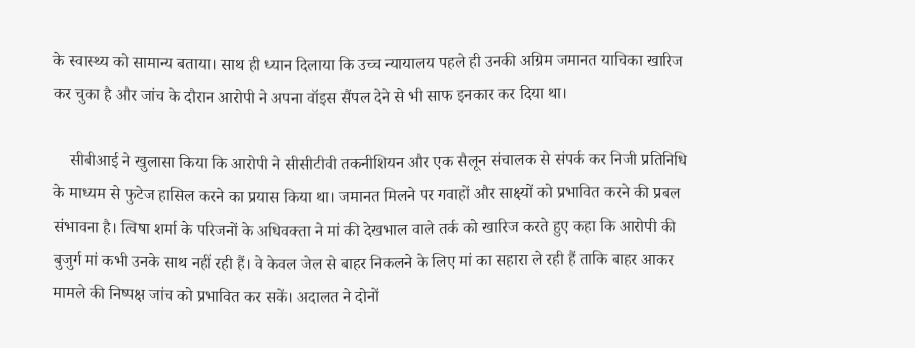के स्वास्थ्य को सामान्य बताया। साथ ही ध्यान दिलाया कि उच्च न्यायालय पहले ही उनकी अग्रिम जमानत याचिका खारिज कर चुका है और जांच के दौरान आरोपी ने अपना वॉइस सैंपल देने से भी साफ इनकार कर दिया था।

    सीबीआई ने खुलासा किया कि आरोपी ने सीसीटीवी तकनीशियन और एक सैलून संचालक से संपर्क कर निजी प्रतिनिधि के माध्यम से फुटेज हासिल करने का प्रयास किया था। जमानत मिलने पर गवाहों और साक्ष्यों को प्रभावित करने की प्रबल संभावना है। त्विषा शर्मा के परिजनों के अधिवक्ता ने मां की देखभाल वाले तर्क को खारिज करते हुए कहा कि आरोपी की बुजुर्ग मां कभी उनके साथ नहीं रही हैं। वे केवल जेल से बाहर निकलने के लिए मां का सहारा ले रही हैं ताकि बाहर आकर मामले की निष्पक्ष जांच को प्रभावित कर सकें। अदालत ने दोनों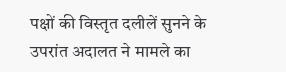पक्षों की विस्तृत दलीलें सुनने के उपरांत अदालत ने मामले का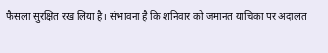फैसला सुरक्षित रख लिया है। संभावना है कि शनिवार को जमानत याचिका पर अदालत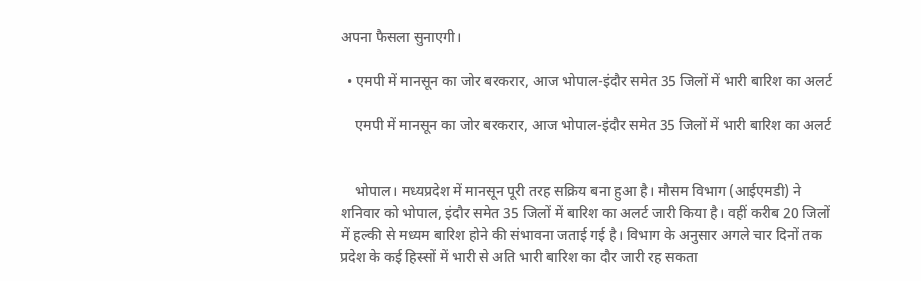अपना फैसला सुनाएगी।

  • एमपी में मानसून का जोर बरकरार, आज भोपाल-इंदौर समेत 35 जिलों में भारी बारिश का अलर्ट

    एमपी में मानसून का जोर बरकरार, आज भोपाल-इंदौर समेत 35 जिलों में भारी बारिश का अलर्ट


    भोपाल। मध्यप्रदेश में मानसून पूरी तरह सक्रिय बना हुआ है। मौसम विभाग (आईएमडी) ने शनिवार को भोपाल, इंदौर समेत 35 जिलों में बारिश का अलर्ट जारी किया है। वहीं करीब 20 जिलों में हल्की से मध्यम बारिश होने की संभावना जताई गई है। विभाग के अनुसार अगले चार दिनों तक प्रदेश के कई हिस्सों में भारी से अति भारी बारिश का दौर जारी रह सकता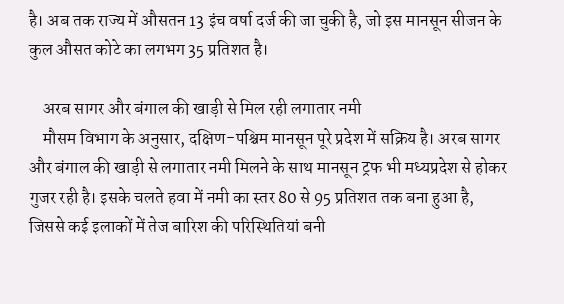है। अब तक राज्य में औसतन 13 इंच वर्षा दर्ज की जा चुकी है, जो इस मानसून सीजन के कुल औसत कोटे का लगभग 35 प्रतिशत है।

    अरब सागर और बंगाल की खाड़ी से मिल रही लगातार नमी
    मौसम विभाग के अनुसार, दक्षिण-पश्चिम मानसून पूरे प्रदेश में सक्रिय है। अरब सागर और बंगाल की खाड़ी से लगातार नमी मिलने के साथ मानसून ट्रफ भी मध्यप्रदेश से होकर गुजर रही है। इसके चलते हवा में नमी का स्तर 80 से 95 प्रतिशत तक बना हुआ है, जिससे कई इलाकों में तेज बारिश की परिस्थितियां बनी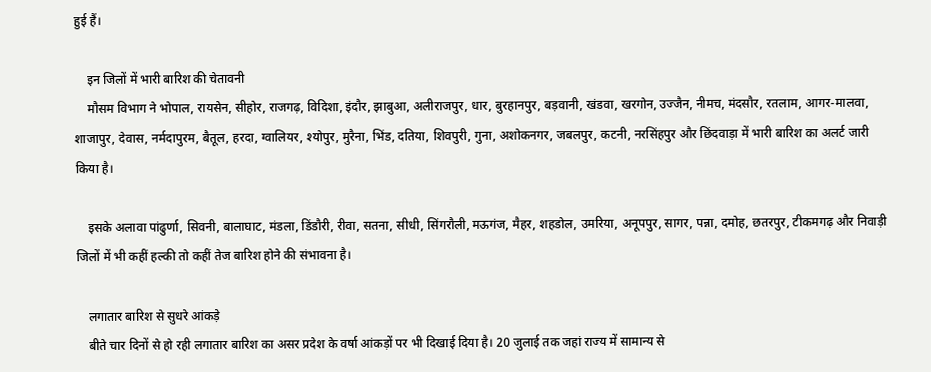हुई हैं।

    इन जिलों में भारी बारिश की चेतावनी
    मौसम विभाग ने भोपाल, रायसेन, सीहोर, राजगढ़, विदिशा, इंदौर, झाबुआ, अलीराजपुर, धार, बुरहानपुर, बड़वानी, खंडवा, खरगोन, उज्जैन, नीमच, मंदसौर, रतलाम, आगर-मालवा, शाजापुर, देवास, नर्मदापुरम, बैतूल, हरदा, ग्वालियर, श्योपुर, मुरैना, भिंड, दतिया, शिवपुरी, गुना, अशोकनगर, जबलपुर, कटनी, नरसिंहपुर और छिंदवाड़ा में भारी बारिश का अलर्ट जारी किया है।

    इसके अलावा पांढुर्णा, सिवनी, बालाघाट, मंडला, डिंडौरी, रीवा, सतना, सीधी, सिंगरौली, मऊगंज, मैहर, शहडोल, उमरिया, अनूपपुर, सागर, पन्ना, दमोह, छतरपुर, टीकमगढ़ और निवाड़ी जिलों में भी कहीं हल्की तो कहीं तेज बारिश होने की संभावना है।

    लगातार बारिश से सुधरे आंकड़े
    बीते चार दिनों से हो रही लगातार बारिश का असर प्रदेश के वर्षा आंकड़ों पर भी दिखाई दिया है। 20 जुलाई तक जहां राज्य में सामान्य से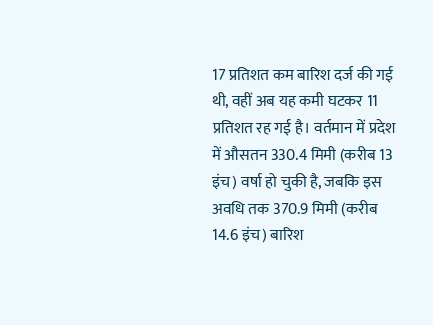17 प्रतिशत कम बारिश दर्ज की गई थी, वहीं अब यह कमी घटकर 11 प्रतिशत रह गई है। वर्तमान में प्रदेश में औसतन 330.4 मिमी (करीब 13 इंच) वर्षा हो चुकी है, जबकि इस अवधि तक 370.9 मिमी (करीब 14.6 इंच) बारिश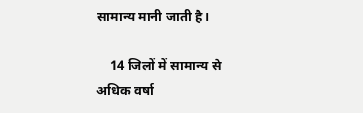सामान्य मानी जाती है।

    14 जिलों में सामान्य से अधिक वर्षा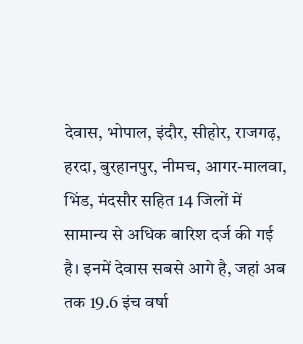देवास, भोपाल, इंदौर, सीहोर, राजगढ़, हरदा, बुरहानपुर, नीमच, आगर-मालवा, भिंड, मंदसौर सहित 14 जिलों में सामान्य से अधिक बारिश दर्ज की गई है। इनमें देवास सबसे आगे है, जहां अब तक 19.6 इंच वर्षा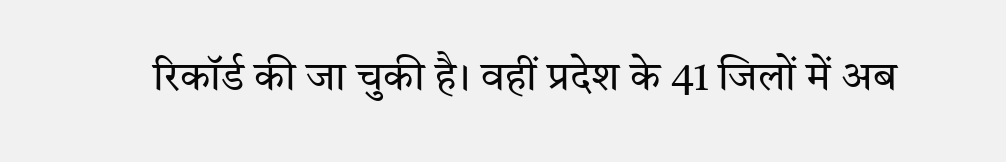रिकॉर्ड की जा चुकी है। वहीं प्रदेश के 41 जिलों में अब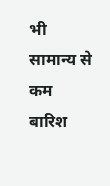भी सामान्य से कम बारिश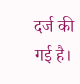दर्ज की गई है।